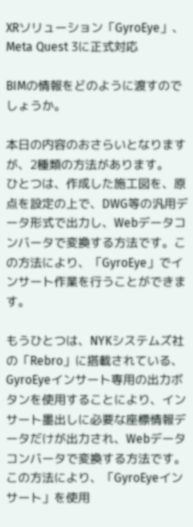XRソリューション「GyroEye」、Meta Quest 3に正式対応

BIMの情報をどのように渡すのでしょうか。

本日の内容のおさらいとなりますが、2種類の方法があります。
ひとつは、作成した施工図を、原点を設定の上で、DWG等の汎用データ形式で出力し、Webデータコンバータで変換する方法です。この方法により、「GyroEye」でインサート作業を行うことができます。

もうひとつは、NYKシステムズ社の「Rebro」に搭載されている、GyroEyeインサート専用の出力ボタンを使用することにより、インサート墨出しに必要な座標情報データだけが出力され、Webデータコンバータで変換する方法です。この方法により、「GyroEyeインサート」を使用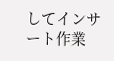してインサート作業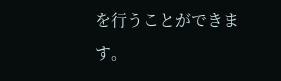を行うことができます。